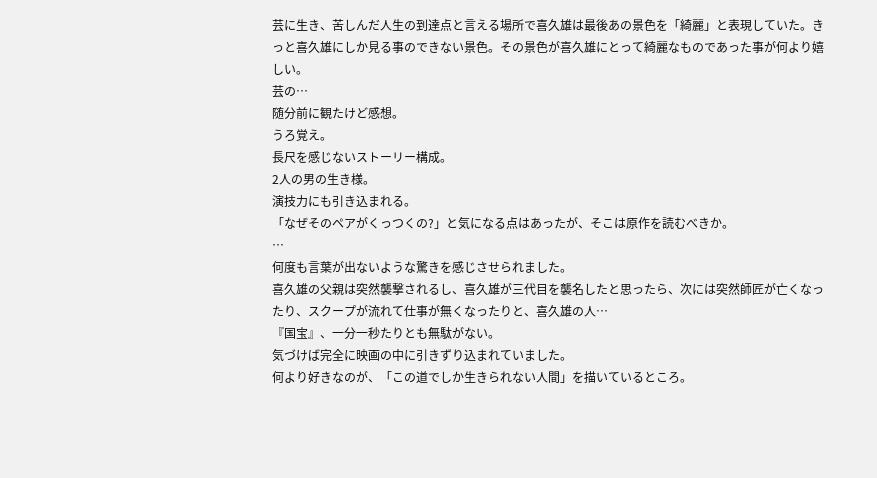芸に生き、苦しんだ人生の到達点と言える場所で喜久雄は最後あの景色を「綺麗」と表現していた。きっと喜久雄にしか見る事のできない景色。その景色が喜久雄にとって綺麗なものであった事が何より嬉しい。
芸の…
随分前に観たけど感想。
うろ覚え。
長尺を感じないストーリー構成。
2人の男の生き様。
演技力にも引き込まれる。
「なぜそのペアがくっつくの?」と気になる点はあったが、そこは原作を読むべきか。
…
何度も言葉が出ないような驚きを感じさせられました。
喜久雄の父親は突然襲撃されるし、喜久雄が三代目を襲名したと思ったら、次には突然師匠が亡くなったり、スクープが流れて仕事が無くなったりと、喜久雄の人…
『国宝』、一分一秒たりとも無駄がない。
気づけば完全に映画の中に引きずり込まれていました。
何より好きなのが、「この道でしか生きられない人間」を描いているところ。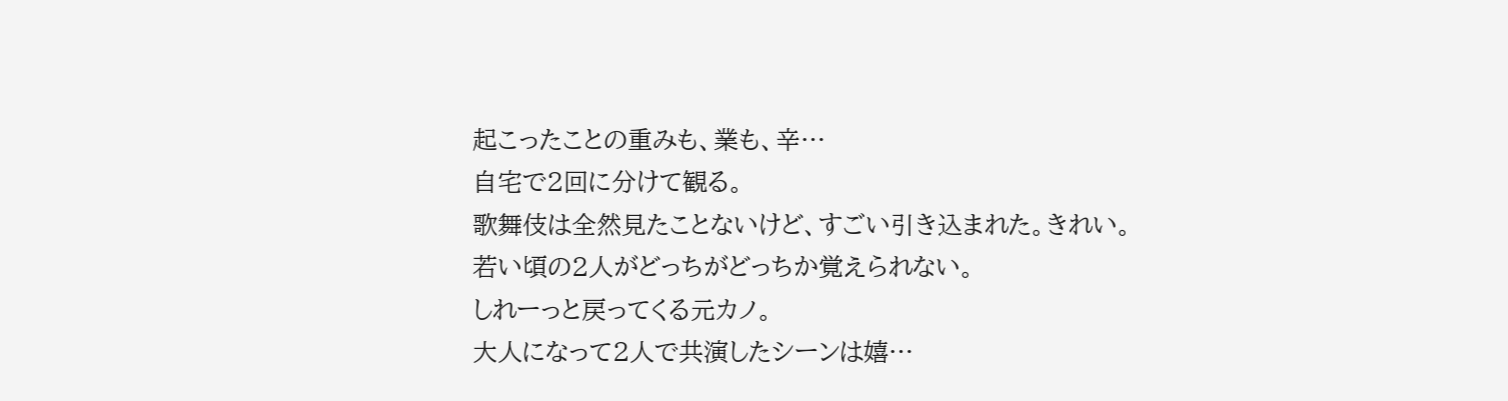起こったことの重みも、業も、辛…
自宅で2回に分けて観る。
歌舞伎は全然見たことないけど、すごい引き込まれた。きれい。
若い頃の2人がどっちがどっちか覚えられない。
しれーっと戻ってくる元カノ。
大人になって2人で共演したシーンは嬉…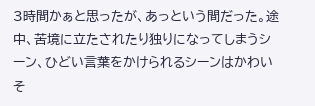3時間かぁと思ったが、あっという間だった。途中、苦境に立たされたり独りになってしまうシーン、ひどい言葉をかけられるシーンはかわいそ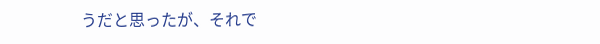うだと思ったが、それで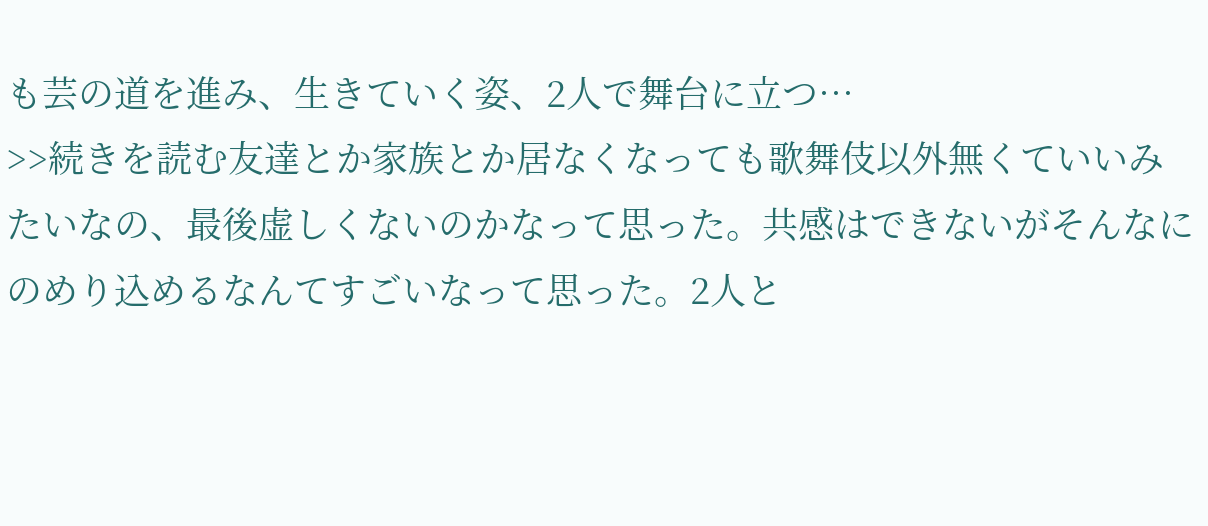も芸の道を進み、生きていく姿、2人で舞台に立つ…
>>続きを読む友達とか家族とか居なくなっても歌舞伎以外無くていいみたいなの、最後虚しくないのかなって思った。共感はできないがそんなにのめり込めるなんてすごいなって思った。2人と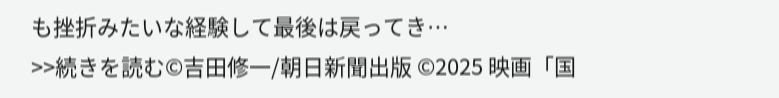も挫折みたいな経験して最後は戻ってき…
>>続きを読む©吉田修一/朝日新聞出版 ©2025 映画「国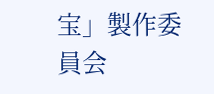宝」製作委員会